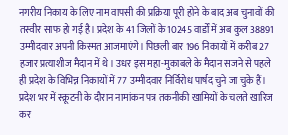नगरीय निकाय के लिए नाम वापसी की प्रक्रिया पूरी होने के बाद अब चुनावों की तस्वीर साफ हो गई है। प्रदेश के 41 जिलों के 10245 वार्डों में अब कुल 38891 उम्मीदवार अपनी किस्मत आजमाएंगे। पिछली बार 196 निकायों में करीब 27 हजार प्रत्याशीज मैदान में थे। उधर इस महा-मुकाबले के मैदान सजने से पहले ही प्रदेश के विभिन्न निकायों में 77 उम्मीदवार निर्विरोध पार्षद चुने जा चुके हैं। प्रदेश भर में स्क्रूटनी के दौरान नामांकन पत्र तकनीकी खामियों के चलते खारिज कर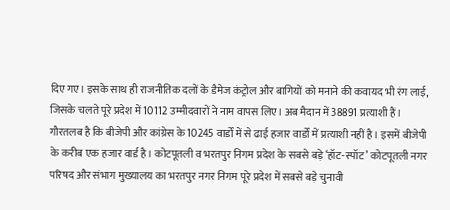दिए गए। इसके साथ ही राजनीतिक दलों के डैमेज कंट्रोल और बागियों को मनाने की कवायद भी रंग लाई, जिसके चलते पूरे प्रदेश में 10112 उम्मीदवारों ने नाम वापस लिए। अब मैदान में 38891 प्रत्याशी हैं। गौरतलब है कि बीजेपी और कांग्रेस के 10245 वार्डों में से ढाई हजार वार्डों में प्रत्याशी नहीं है। इसमें बीजेपी के करीब एक हजार वार्ड है। कोटपूतली व भरतपुर निगम प्रदेश के सबसे बड़े ‘हॉट-स्पॉट’ कोटपूतली नगर परिषद और संभाग मुख्यालय का भरतपुर नगर निगम पूरे प्रदेश में सबसे बड़े चुनावी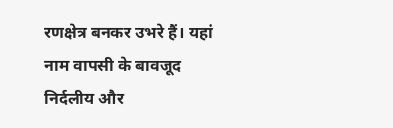रणक्षेत्र बनकर उभरे हैं। यहां नाम वापसी के बावजूद निर्दलीय और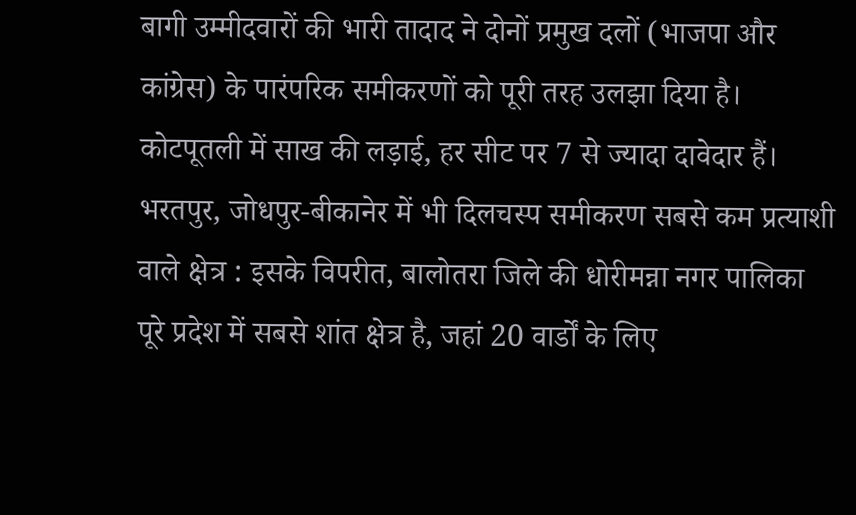बागी उम्मीदवारों की भारी तादाद ने दोनों प्रमुख दलों (भाजपा और कांग्रेस) के पारंपरिक समीकरणों को पूरी तरह उलझा दिया है। कोटपूतली में साख की लड़ाई, हर सीट पर 7 से ज्यादा दावेदार हैं। भरतपुर, जोधपुर-बीकानेर में भी दिलचस्प समीकरण सबसे कम प्रत्याशी वाले क्षेत्र : इसके विपरीत, बालोतरा जिले की धोरीमन्ना नगर पालिका पूरे प्रदेश में सबसे शांत क्षेत्र है, जहां 20 वार्डों के लिए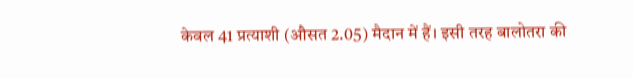केवल 41 प्रत्याशी (औसत 2.05) मैदान में हैं। इसी तरह बालोतरा की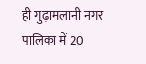ही गुढ़ामलानी नगर पालिका में 20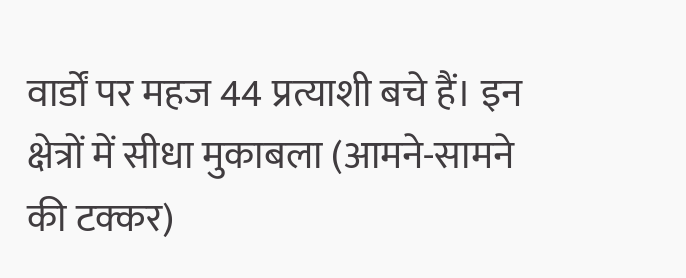वार्डों पर महज 44 प्रत्याशी बचे हैं। इन क्षेत्रों में सीधा मुकाबला (आमने-सामने की टक्कर)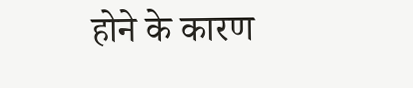होने के कारण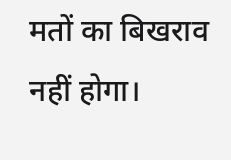मतों का बिखराव नहीं होगा।